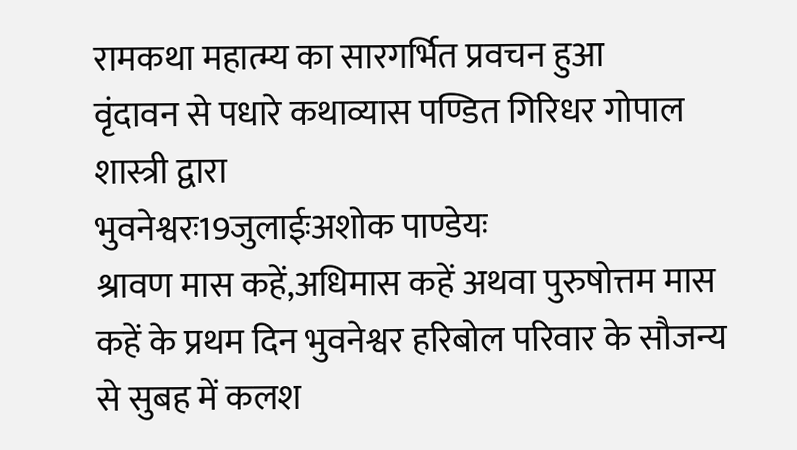रामकथा महात्म्य का सारगर्भित प्रवचन हुआ
वृंदावन से पधारे कथाव्यास पण्डित गिरिधर गोपाल शास्त्री द्वारा
भुवनेश्वरः19जुलाईःअशोक पाण्डेयः
श्रावण मास कहें,अधिमास कहें अथवा पुरुषोत्तम मास कहें के प्रथम दिन भुवनेश्वर हरिबोल परिवार के सौजन्य से सुबह में कलश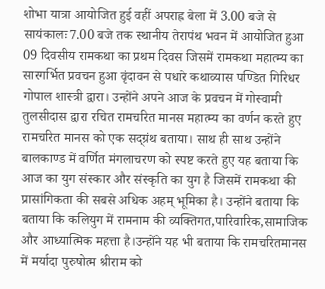शोभा यात्रा आयोजित हुई वहीं अपराह्न बेला में 3.00 बजे से सायंकालः7.00 बजे तक स्थानीय तेरापंथ भवन में आयोजित हुआ 09 दिवसीय रामकथा का प्रथम दिवस जिसमें रामकथा महात्म्य का सारगर्भित प्रवचन हुआ वृंदावन से पधारे कथाव्यास पण्डित गिरिधर गोपाल शास्त्री द्वारा। उन्होंने अपने आज के प्रवचन में गोस्वामी तुलसीदास द्वारा रचित रामचरित मानस महात्म्य का वर्णन करते हुए रामचरित मानस को एक सद्ग्रंथ बताया। साथ ही साथ उन्होंने बालकाण्ड में वर्णित मंगलाचरण को स्पष्ट करते हुए यह बताया कि आज का युग संस्कार और संस्कृति का युग है जिसमें रामकथा की प्रासांगिकता की सबसे अधिक अहम् भूमिका है। उन्होंने बताया कि बताया कि कलियुग में रामनाम की व्यक्तिगत,पारिवारिक,सामाजिक और आध्यात्मिक महत्ता है।उन्होंने यह भी बताया कि रामचरितमानस में मर्यादा पुरुषोत्म श्रीराम को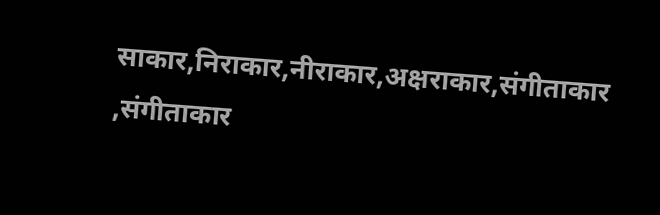साकार,निराकार,नीराकार,अक्षराकार,संगीताकार ,संगीताकार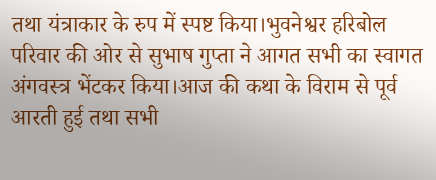तथा यंत्राकार के रुप में स्पष्ट किया।भुवनेश्वर हरिबोल परिवार की ओर से सुभाष गुप्ता ने आगत सभी का स्वागत अंगवस्त्र भेंटकर किया।आज की कथा के विराम से पूर्व आरती हुई तथा सभी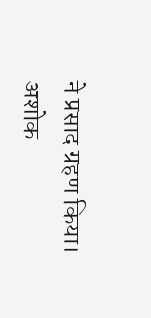ने प्रसाद ग्रहण किया।
अशोक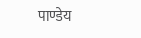पाण्डेय